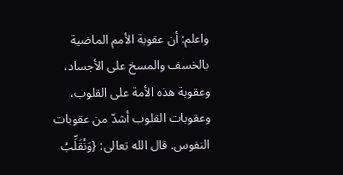واعلم: أن عقوبة الأمم الماضية بالخسف والمسخ على الأجساد، وعقوبة هذه الأمة على القلوب، وعقوبات القلوب أشدّ من عقوبات النفوس. قال الله تعالى: {وَنُقَلِّبُ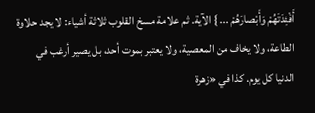أَفْئِدَتَهُمْ وَأَبْصارَهُمْ ... } الآية. ثم علامة مسخ القلوب ثلاثة أشياء: لا يجد حلاوة الطاعة، ولا يخاف من المعصية، ولا يعتبر بموت أحد، بل يصير أرغب في الدنيا كل يوم. كذا في «زهرة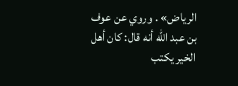الرياض» . وروي عن عوف بن عبد الله أنه قال: كان أهل الخير يكتب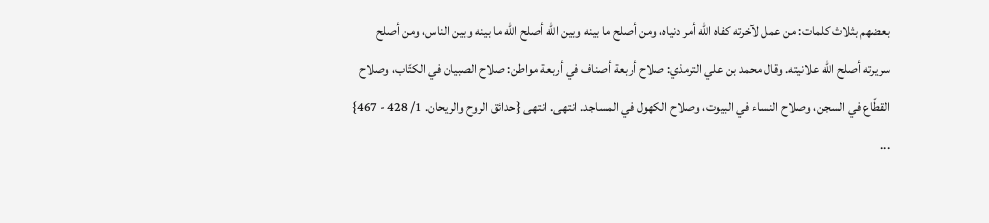بعضهم بثلاث كلمات: من عمل لآخرته كفاه الله أمر دنياه، ومن أصلح ما بينه وبين الله أصلح الله ما بينه وبين الناس، ومن أصلح سريرته أصلح الله علانيته. وقال محمد بن علي الترمذي: صلاح أربعة أصناف في أربعة مواطن: صلاح الصبيان في الكتّاب، وصلاح القطّاع في السجن، وصلاح النساء في البيوت، وصلاح الكهول في المساجد. انتهى. انتهى {حدائق الروح والريحان. 1/ 428 - 467} ...